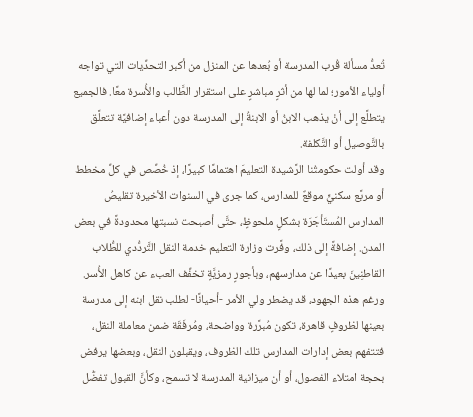تُعدُّ مسألة قُرب المدرسة أو بُعدها عن المنزل من أكبر التحدِّيات التي تواجه أولياء الأمور؛ لما لها من أثرٍ مباشرٍ على استقرار الطَّالب والأُسرة معًا. فالجميع يتطلَّع إلى أنْ يذهب الابنُ أو الابنةُ إلى المدرسة دون أعباء إضافيَّة تتعلَّق بالتَّوصيل أو التَّكلفة.
وقد أولت حكومتُنا الرَّشيدة التعليمَ اهتمامًا كبيرًا، إذ خُصِّص في كلِّ مخطط أو مربَّع سكنيٍّ موقعٌ للمدارس، كما جرى في السنوات الأخيرة تقليصُ المدارس المُستَأجَرَة بشكلٍ ملحوظٍ، حتَّى أصبحت نسبتها محدودةً في بعض المدن. إضافةً إلى ذلك، وفَّرت وزارة التعليم خدمة النقل التَّردُّدي للطُّلاب القاطنِينَ بعيدًا عن مدارسهم، وبأجورٍ رمزيَّةٍ تخفِّف العبء عن كاهل الأُسر.
ورغم هذه الجهود، قد يضطر ولي الأمر -أحيانًا- لطلب نقل ابنه إلى مدرسة بعينها لظروفٍ قاهرة، تكون مُبرَّرة وواضحة، ومُرفَقَة ضمن معاملة النقل، فتتفهم بعض إدارات المدارس تلك الظروف، ويقبلون النقل، وبعضها يرفض بحجة امتلاء الفصول، أو أن ميزانية المدرسة لا تسمح، وكأنَّ القبول تفضُّل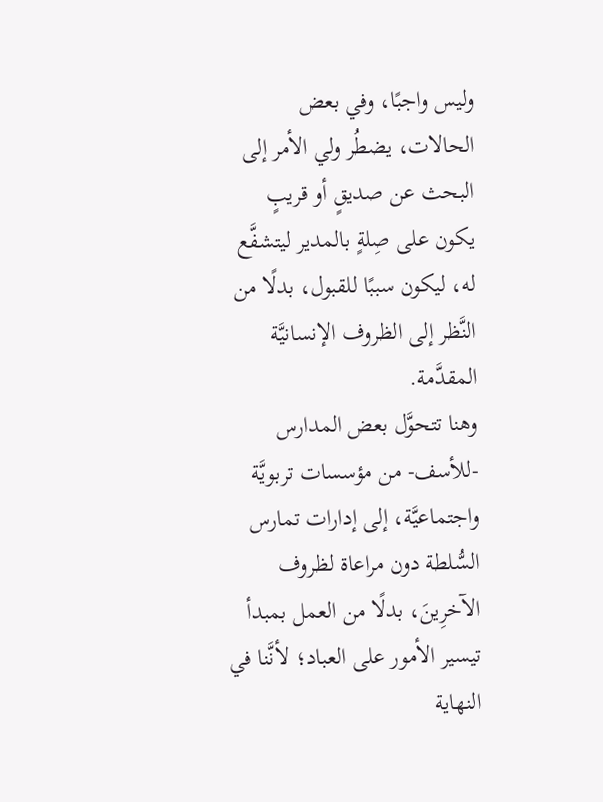وليس واجبًا، وفي بعض الحالات، يضطُر ولي الأمر إلى البحث عن صديقٍ أو قريبٍ يكون على صِلةٍ بالمدير ليتشفَّع له، ليكون سببًا للقبول، بدلًا من النَّظر إلى الظروف الإنسانيَّة المقدَّمة.
وهنا تتحوَّل بعض المدارس -للأسف- من مؤسسات تربويَّة واجتماعيَّة، إلى إدارات تمارس السُّلطة دون مراعاة لظروف الآخرِينَ، بدلًا من العمل بمبدأ تيسير الأمور على العباد؛ لأنَّنا في النهاية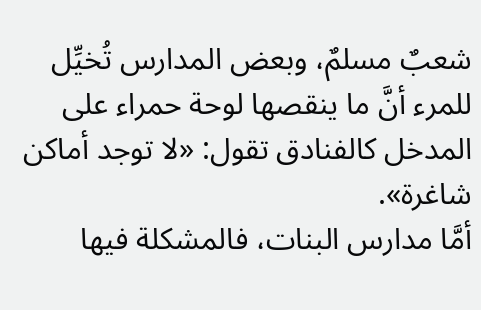شعبٌ مسلمٌ، وبعض المدارس تُخيِّل للمرء أنَّ ما ينقصها لوحة حمراء على المدخل كالفنادق تقول: «لا توجد أماكن شاغرة».
أمَّا مدارس البنات، فالمشكلة فيها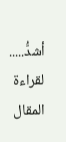أشدُّ.....
لقراءة المقال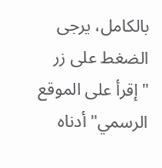بالكامل، يرجى الضغط على زر "إقرأ على الموقع الرسمي" أدناه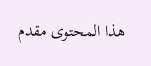هذا المحتوى مقدم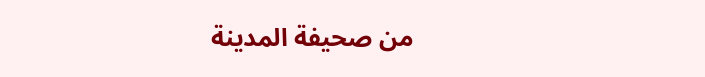من صحيفة المدينة